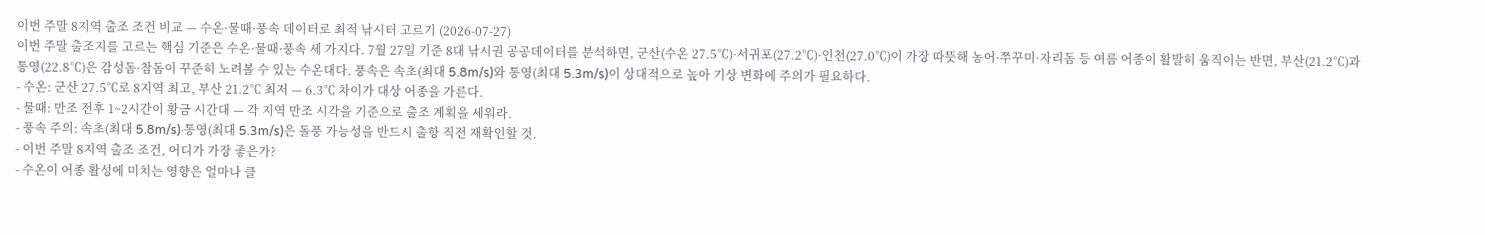이번 주말 8지역 출조 조건 비교 — 수온·물때·풍속 데이터로 최적 낚시터 고르기 (2026-07-27)
이번 주말 출조지를 고르는 핵심 기준은 수온·물때·풍속 세 가지다. 7월 27일 기준 8대 낚시권 공공데이터를 분석하면, 군산(수온 27.5℃)·서귀포(27.2℃)·인천(27.0℃)이 가장 따뜻해 농어·쭈꾸미·자리돔 등 여름 어종이 활발히 움직이는 반면, 부산(21.2℃)과 통영(22.8℃)은 감성돔·참돔이 꾸준히 노려볼 수 있는 수온대다. 풍속은 속초(최대 5.8m/s)와 통영(최대 5.3m/s)이 상대적으로 높아 기상 변화에 주의가 필요하다.
- 수온: 군산 27.5℃로 8지역 최고, 부산 21.2℃ 최저 — 6.3℃ 차이가 대상 어종을 가른다.
- 물때: 만조 전후 1~2시간이 황금 시간대 — 각 지역 만조 시각을 기준으로 출조 계획을 세워라.
- 풍속 주의: 속초(최대 5.8m/s)·통영(최대 5.3m/s)은 돌풍 가능성을 반드시 출항 직전 재확인할 것.
- 이번 주말 8지역 출조 조건, 어디가 가장 좋은가?
- 수온이 어종 활성에 미치는 영향은 얼마나 클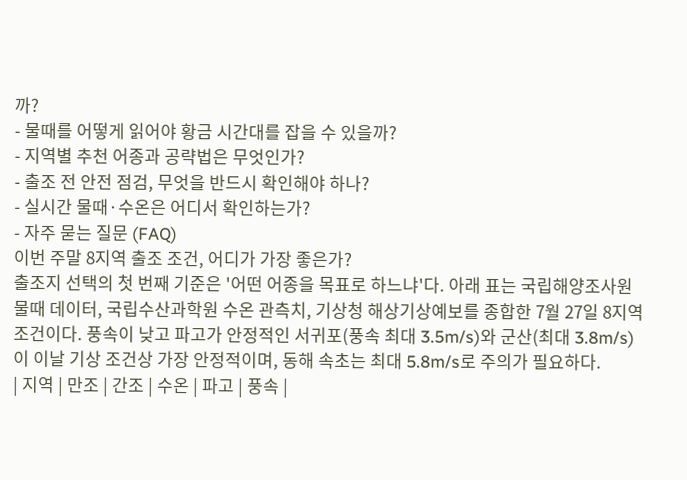까?
- 물때를 어떻게 읽어야 황금 시간대를 잡을 수 있을까?
- 지역별 추천 어종과 공략법은 무엇인가?
- 출조 전 안전 점검, 무엇을 반드시 확인해야 하나?
- 실시간 물때·수온은 어디서 확인하는가?
- 자주 묻는 질문 (FAQ)
이번 주말 8지역 출조 조건, 어디가 가장 좋은가?
출조지 선택의 첫 번째 기준은 '어떤 어종을 목표로 하느냐'다. 아래 표는 국립해양조사원 물때 데이터, 국립수산과학원 수온 관측치, 기상청 해상기상예보를 종합한 7월 27일 8지역 조건이다. 풍속이 낮고 파고가 안정적인 서귀포(풍속 최대 3.5m/s)와 군산(최대 3.8m/s)이 이날 기상 조건상 가장 안정적이며, 동해 속초는 최대 5.8m/s로 주의가 필요하다.
| 지역 | 만조 | 간조 | 수온 | 파고 | 풍속 |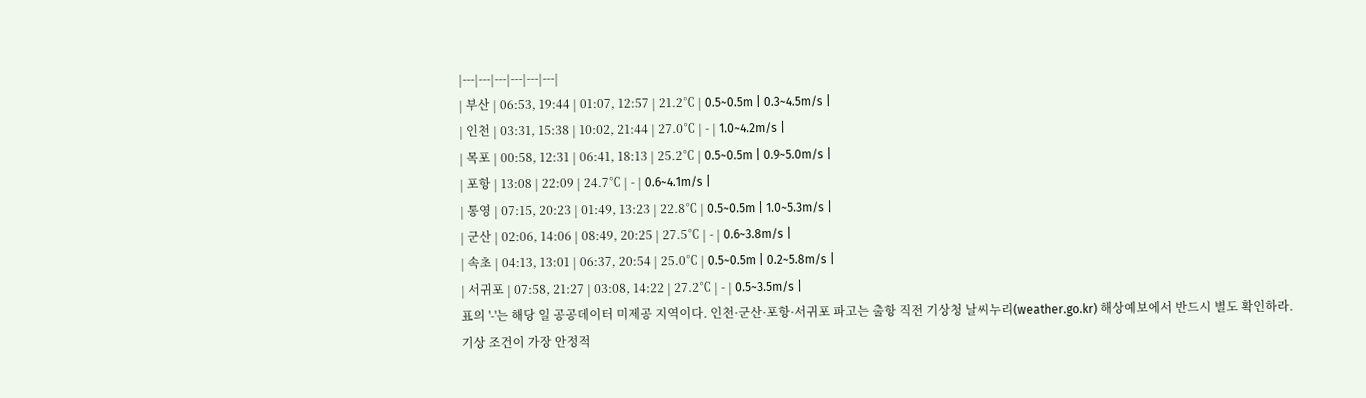|---|---|---|---|---|---|
| 부산 | 06:53, 19:44 | 01:07, 12:57 | 21.2℃ | 0.5~0.5m | 0.3~4.5m/s |
| 인천 | 03:31, 15:38 | 10:02, 21:44 | 27.0℃ | - | 1.0~4.2m/s |
| 목포 | 00:58, 12:31 | 06:41, 18:13 | 25.2℃ | 0.5~0.5m | 0.9~5.0m/s |
| 포항 | 13:08 | 22:09 | 24.7℃ | - | 0.6~4.1m/s |
| 통영 | 07:15, 20:23 | 01:49, 13:23 | 22.8℃ | 0.5~0.5m | 1.0~5.3m/s |
| 군산 | 02:06, 14:06 | 08:49, 20:25 | 27.5℃ | - | 0.6~3.8m/s |
| 속초 | 04:13, 13:01 | 06:37, 20:54 | 25.0℃ | 0.5~0.5m | 0.2~5.8m/s |
| 서귀포 | 07:58, 21:27 | 03:08, 14:22 | 27.2℃ | - | 0.5~3.5m/s |
표의 '-'는 해당 일 공공데이터 미제공 지역이다. 인천·군산·포항·서귀포 파고는 출항 직전 기상청 날씨누리(weather.go.kr) 해상예보에서 반드시 별도 확인하라.
기상 조건이 가장 안정적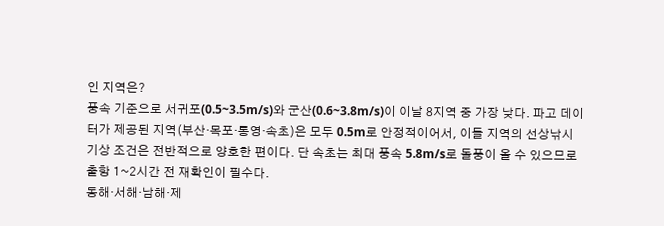인 지역은?
풍속 기준으로 서귀포(0.5~3.5m/s)와 군산(0.6~3.8m/s)이 이날 8지역 중 가장 낮다. 파고 데이터가 제공된 지역(부산·목포·통영·속초)은 모두 0.5m로 안정적이어서, 이들 지역의 선상낚시 기상 조건은 전반적으로 양호한 편이다. 단 속초는 최대 풍속 5.8m/s로 돌풍이 올 수 있으므로 출항 1~2시간 전 재확인이 필수다.
동해·서해·남해·제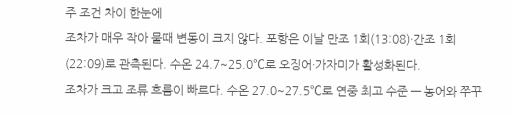주 조건 차이 한눈에
조차가 매우 작아 물때 변동이 크지 않다. 포항은 이날 만조 1회(13:08)·간조 1회(22:09)로 관측된다. 수온 24.7~25.0℃로 오징어·가자미가 활성화된다.
조차가 크고 조류 흐름이 빠르다. 수온 27.0~27.5℃로 연중 최고 수준 — 농어와 쭈꾸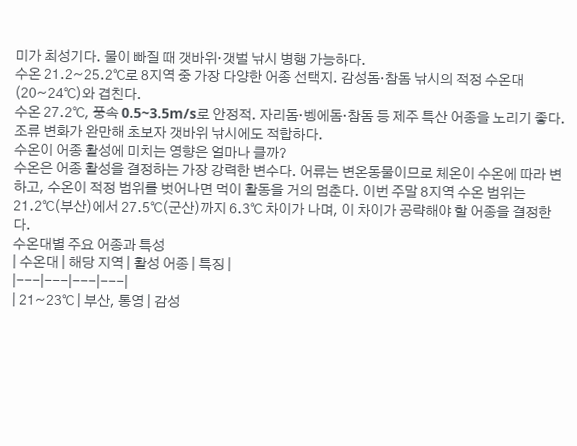미가 최성기다. 물이 빠질 때 갯바위·갯벌 낚시 병행 가능하다.
수온 21.2~25.2℃로 8지역 중 가장 다양한 어종 선택지. 감성돔·참돔 낚시의 적정 수온대(20~24℃)와 겹친다.
수온 27.2℃, 풍속 0.5~3.5m/s로 안정적. 자리돔·벵에돔·참돔 등 제주 특산 어종을 노리기 좋다. 조류 변화가 완만해 초보자 갯바위 낚시에도 적합하다.
수온이 어종 활성에 미치는 영향은 얼마나 클까?
수온은 어종 활성을 결정하는 가장 강력한 변수다. 어류는 변온동물이므로 체온이 수온에 따라 변하고, 수온이 적정 범위를 벗어나면 먹이 활동을 거의 멈춘다. 이번 주말 8지역 수온 범위는 21.2℃(부산)에서 27.5℃(군산)까지 6.3℃ 차이가 나며, 이 차이가 공략해야 할 어종을 결정한다.
수온대별 주요 어종과 특성
| 수온대 | 해당 지역 | 활성 어종 | 특징 |
|---|---|---|---|
| 21~23℃ | 부산, 통영 | 감성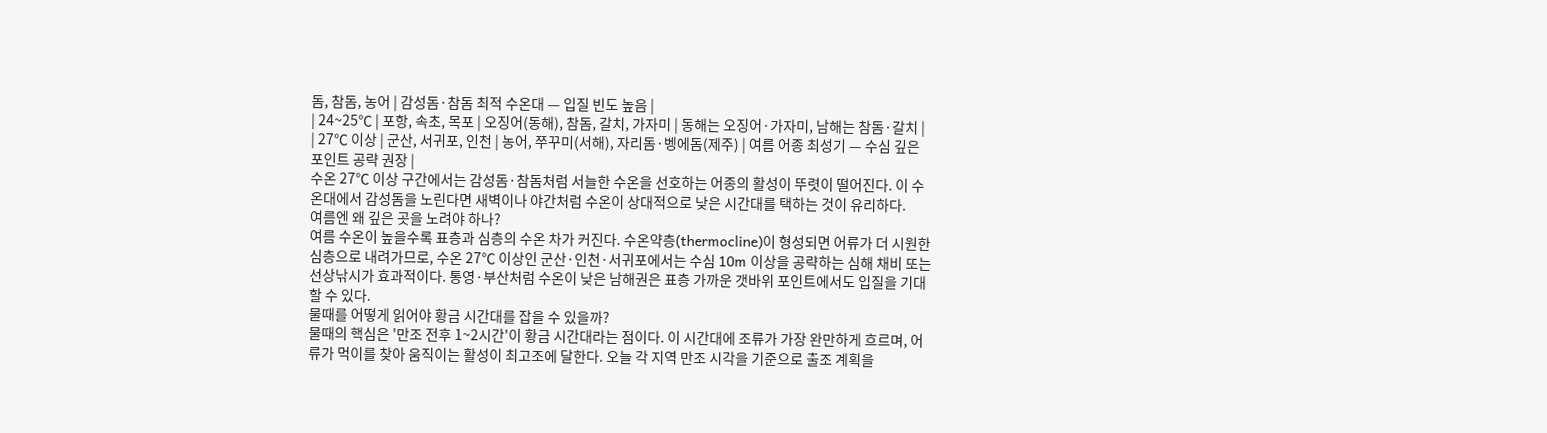돔, 참돔, 농어 | 감성돔·참돔 최적 수온대 — 입질 빈도 높음 |
| 24~25℃ | 포항, 속초, 목포 | 오징어(동해), 참돔, 갈치, 가자미 | 동해는 오징어·가자미, 남해는 참돔·갈치 |
| 27℃ 이상 | 군산, 서귀포, 인천 | 농어, 쭈꾸미(서해), 자리돔·벵에돔(제주) | 여름 어종 최성기 — 수심 깊은 포인트 공략 권장 |
수온 27℃ 이상 구간에서는 감성돔·참돔처럼 서늘한 수온을 선호하는 어종의 활성이 뚜렷이 떨어진다. 이 수온대에서 감성돔을 노린다면 새벽이나 야간처럼 수온이 상대적으로 낮은 시간대를 택하는 것이 유리하다.
여름엔 왜 깊은 곳을 노려야 하나?
여름 수온이 높을수록 표층과 심층의 수온 차가 커진다. 수온약층(thermocline)이 형성되면 어류가 더 시원한 심층으로 내려가므로, 수온 27℃ 이상인 군산·인천·서귀포에서는 수심 10m 이상을 공략하는 심해 채비 또는 선상낚시가 효과적이다. 통영·부산처럼 수온이 낮은 남해권은 표층 가까운 갯바위 포인트에서도 입질을 기대할 수 있다.
물때를 어떻게 읽어야 황금 시간대를 잡을 수 있을까?
물때의 핵심은 '만조 전후 1~2시간'이 황금 시간대라는 점이다. 이 시간대에 조류가 가장 완만하게 흐르며, 어류가 먹이를 찾아 움직이는 활성이 최고조에 달한다. 오늘 각 지역 만조 시각을 기준으로 출조 계획을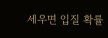세우면 입질 확률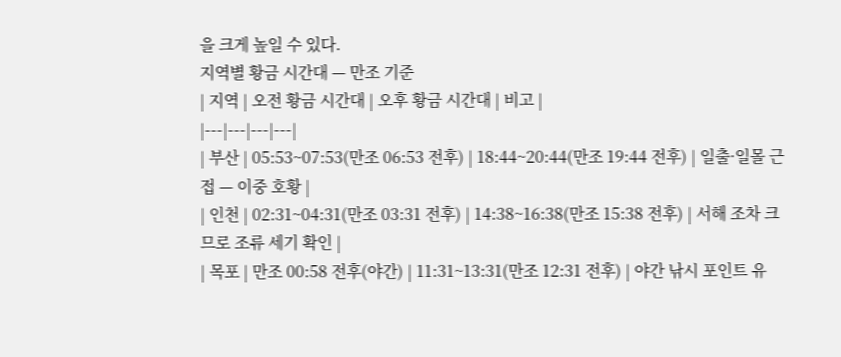을 크게 높일 수 있다.
지역별 황금 시간대 — 만조 기준
| 지역 | 오전 황금 시간대 | 오후 황금 시간대 | 비고 |
|---|---|---|---|
| 부산 | 05:53~07:53(만조 06:53 전후) | 18:44~20:44(만조 19:44 전후) | 일출·일몰 근접 — 이중 호황 |
| 인천 | 02:31~04:31(만조 03:31 전후) | 14:38~16:38(만조 15:38 전후) | 서해 조차 크므로 조류 세기 확인 |
| 목포 | 만조 00:58 전후(야간) | 11:31~13:31(만조 12:31 전후) | 야간 낚시 포인트 유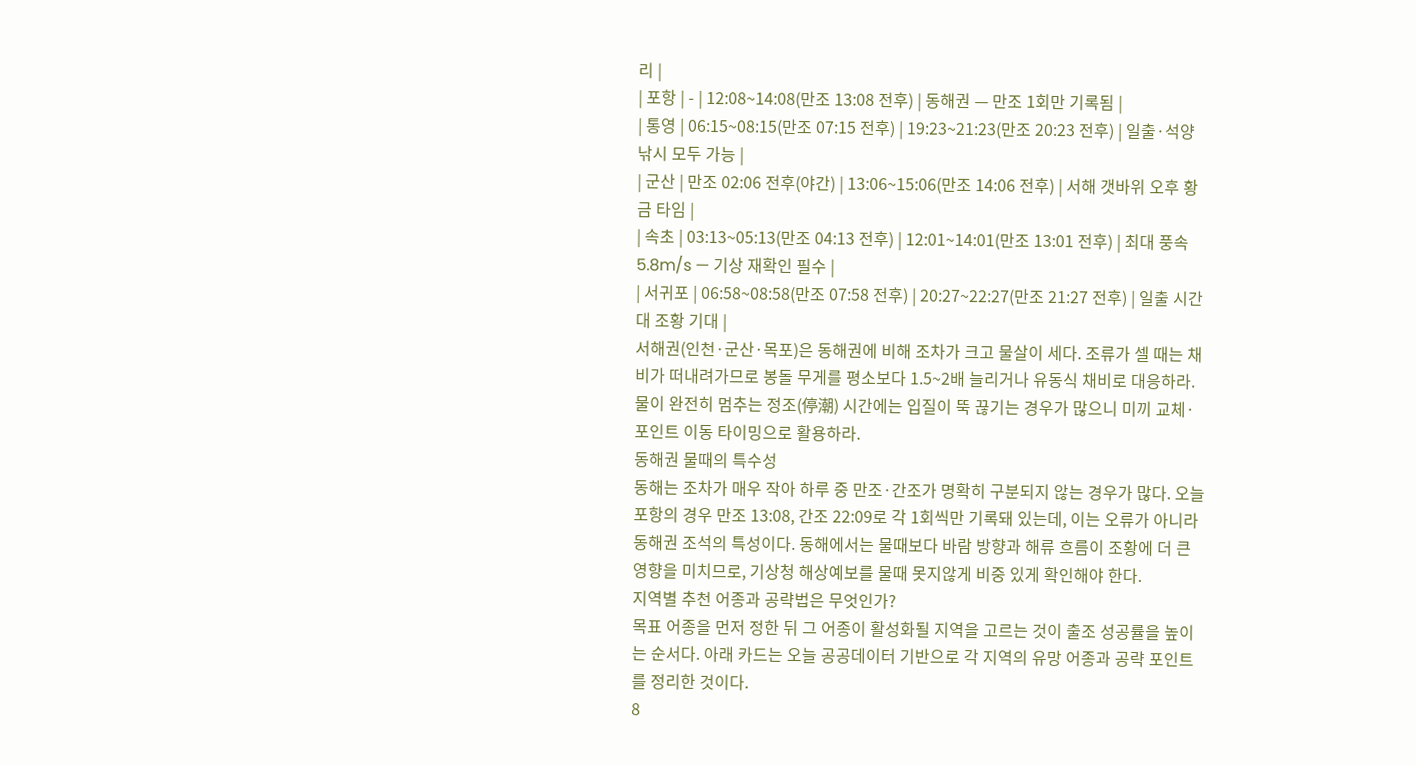리 |
| 포항 | - | 12:08~14:08(만조 13:08 전후) | 동해권 — 만조 1회만 기록됨 |
| 통영 | 06:15~08:15(만조 07:15 전후) | 19:23~21:23(만조 20:23 전후) | 일출·석양 낚시 모두 가능 |
| 군산 | 만조 02:06 전후(야간) | 13:06~15:06(만조 14:06 전후) | 서해 갯바위 오후 황금 타임 |
| 속초 | 03:13~05:13(만조 04:13 전후) | 12:01~14:01(만조 13:01 전후) | 최대 풍속 5.8m/s — 기상 재확인 필수 |
| 서귀포 | 06:58~08:58(만조 07:58 전후) | 20:27~22:27(만조 21:27 전후) | 일출 시간대 조황 기대 |
서해권(인천·군산·목포)은 동해권에 비해 조차가 크고 물살이 세다. 조류가 셀 때는 채비가 떠내려가므로 봉돌 무게를 평소보다 1.5~2배 늘리거나 유동식 채비로 대응하라. 물이 완전히 멈추는 정조(停潮) 시간에는 입질이 뚝 끊기는 경우가 많으니 미끼 교체·포인트 이동 타이밍으로 활용하라.
동해권 물때의 특수성
동해는 조차가 매우 작아 하루 중 만조·간조가 명확히 구분되지 않는 경우가 많다. 오늘 포항의 경우 만조 13:08, 간조 22:09로 각 1회씩만 기록돼 있는데, 이는 오류가 아니라 동해권 조석의 특성이다. 동해에서는 물때보다 바람 방향과 해류 흐름이 조황에 더 큰 영향을 미치므로, 기상청 해상예보를 물때 못지않게 비중 있게 확인해야 한다.
지역별 추천 어종과 공략법은 무엇인가?
목표 어종을 먼저 정한 뒤 그 어종이 활성화될 지역을 고르는 것이 출조 성공률을 높이는 순서다. 아래 카드는 오늘 공공데이터 기반으로 각 지역의 유망 어종과 공략 포인트를 정리한 것이다.
8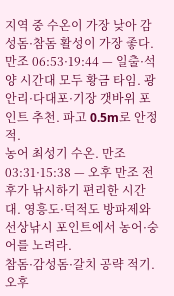지역 중 수온이 가장 낮아 감성돔·참돔 활성이 가장 좋다. 만조 06:53·19:44 — 일출·석양 시간대 모두 황금 타임. 광안리·다대포·기장 갯바위 포인트 추천. 파고 0.5m로 안정적.
농어 최성기 수온. 만조 03:31·15:38 — 오후 만조 전후가 낚시하기 편리한 시간대. 영흥도·덕적도 방파제와 선상낚시 포인트에서 농어·숭어를 노려라.
참돔·감성돔·갈치 공략 적기. 오후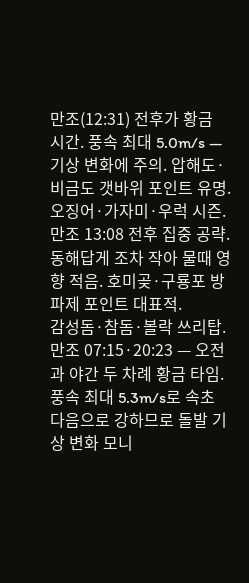만조(12:31) 전후가 황금 시간. 풍속 최대 5.0m/s — 기상 변화에 주의. 압해도·비금도 갯바위 포인트 유명.
오징어·가자미·우럭 시즌. 만조 13:08 전후 집중 공략. 동해답게 조차 작아 물때 영향 적음. 호미곶·구룡포 방파제 포인트 대표적.
감성돔·참돔·볼락 쓰리탑. 만조 07:15·20:23 — 오전과 야간 두 차례 황금 타임. 풍속 최대 5.3m/s로 속초 다음으로 강하므로 돌발 기상 변화 모니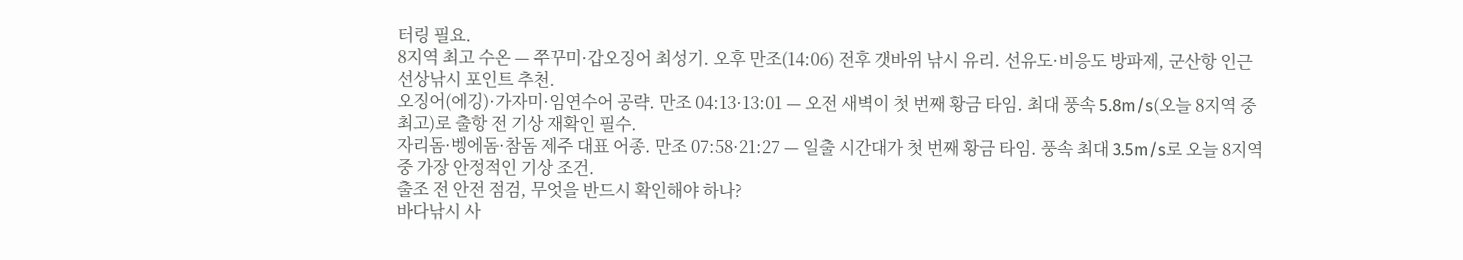터링 필요.
8지역 최고 수온 — 쭈꾸미·갑오징어 최성기. 오후 만조(14:06) 전후 갯바위 낚시 유리. 선유도·비응도 방파제, 군산항 인근 선상낚시 포인트 추천.
오징어(에깅)·가자미·임연수어 공략. 만조 04:13·13:01 — 오전 새벽이 첫 번째 황금 타임. 최대 풍속 5.8m/s(오늘 8지역 중 최고)로 출항 전 기상 재확인 필수.
자리돔·벵에돔·참돔 제주 대표 어종. 만조 07:58·21:27 — 일출 시간대가 첫 번째 황금 타임. 풍속 최대 3.5m/s로 오늘 8지역 중 가장 안정적인 기상 조건.
출조 전 안전 점검, 무엇을 반드시 확인해야 하나?
바다낚시 사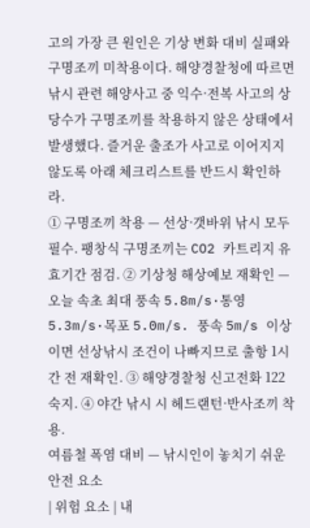고의 가장 큰 원인은 기상 변화 대비 실패와 구명조끼 미착용이다. 해양경찰청에 따르면 낚시 관련 해양사고 중 익수·전복 사고의 상당수가 구명조끼를 착용하지 않은 상태에서 발생했다. 즐거운 출조가 사고로 이어지지 않도록 아래 체크리스트를 반드시 확인하라.
① 구명조끼 착용 — 선상·갯바위 낚시 모두 필수. 팽창식 구명조끼는 CO2 카트리지 유효기간 점검. ② 기상청 해상예보 재확인 — 오늘 속초 최대 풍속 5.8m/s·통영 5.3m/s·목포 5.0m/s. 풍속 5m/s 이상이면 선상낚시 조건이 나빠지므로 출항 1시간 전 재확인. ③ 해양경찰청 신고전화 122 숙지. ④ 야간 낚시 시 헤드랜턴·반사조끼 착용.
여름철 폭염 대비 — 낚시인이 놓치기 쉬운 안전 요소
| 위험 요소 | 내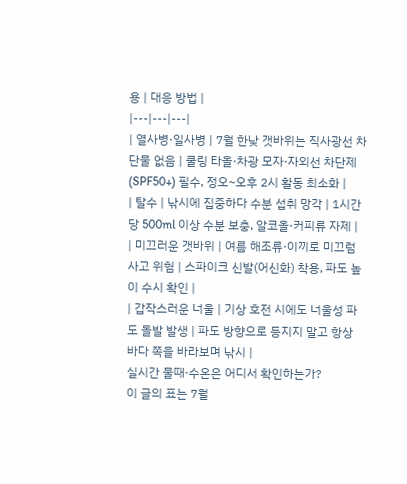용 | 대응 방법 |
|---|---|---|
| 열사병·일사병 | 7월 한낮 갯바위는 직사광선 차단물 없음 | 쿨링 타올·차광 모자·자외선 차단제(SPF50+) 필수, 정오~오후 2시 활동 최소화 |
| 탈수 | 낚시에 집중하다 수분 섭취 망각 | 1시간당 500ml 이상 수분 보충, 알코올·커피류 자제 |
| 미끄러운 갯바위 | 여름 해조류·이끼로 미끄럼 사고 위험 | 스파이크 신발(어신화) 착용, 파도 높이 수시 확인 |
| 갑작스러운 너울 | 기상 호전 시에도 너울성 파도 돌발 발생 | 파도 방향으로 등지지 말고 항상 바다 쪽을 바라보며 낚시 |
실시간 물때·수온은 어디서 확인하는가?
이 글의 표는 7월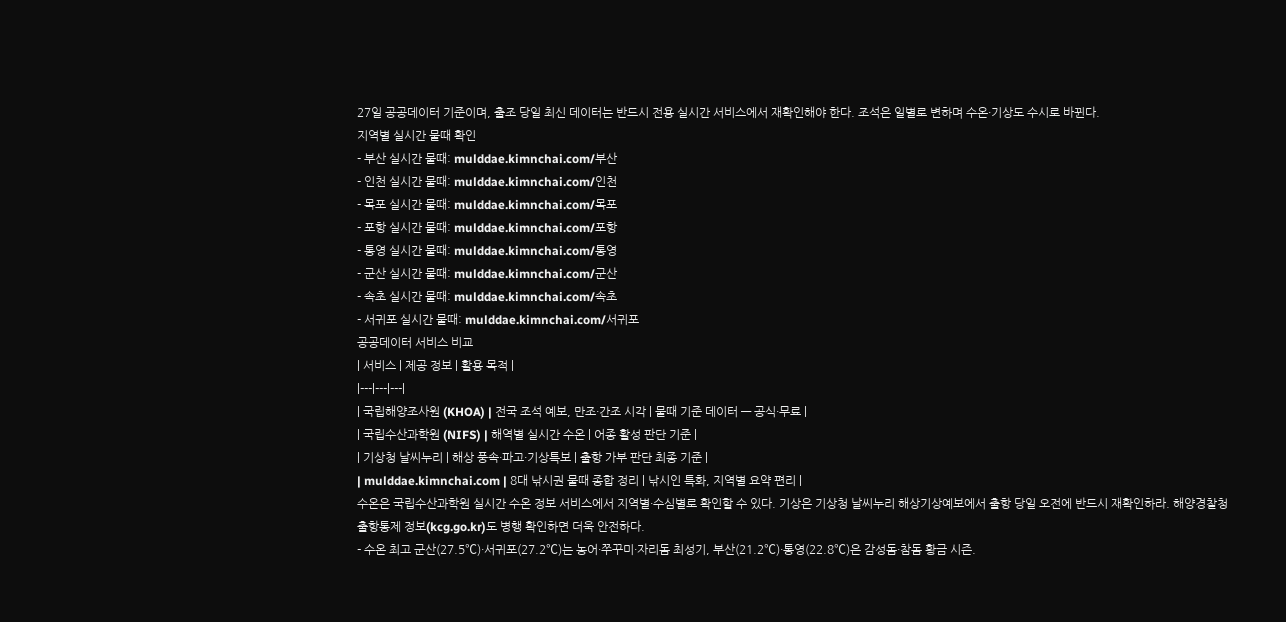27일 공공데이터 기준이며, 출조 당일 최신 데이터는 반드시 전용 실시간 서비스에서 재확인해야 한다. 조석은 일별로 변하며 수온·기상도 수시로 바뀐다.
지역별 실시간 물때 확인
- 부산 실시간 물때: mulddae.kimnchai.com/부산
- 인천 실시간 물때: mulddae.kimnchai.com/인천
- 목포 실시간 물때: mulddae.kimnchai.com/목포
- 포항 실시간 물때: mulddae.kimnchai.com/포항
- 통영 실시간 물때: mulddae.kimnchai.com/통영
- 군산 실시간 물때: mulddae.kimnchai.com/군산
- 속초 실시간 물때: mulddae.kimnchai.com/속초
- 서귀포 실시간 물때: mulddae.kimnchai.com/서귀포
공공데이터 서비스 비교
| 서비스 | 제공 정보 | 활용 목적 |
|---|---|---|
| 국립해양조사원 (KHOA) | 전국 조석 예보, 만조·간조 시각 | 물때 기준 데이터 — 공식·무료 |
| 국립수산과학원 (NIFS) | 해역별 실시간 수온 | 어종 활성 판단 기준 |
| 기상청 날씨누리 | 해상 풍속·파고·기상특보 | 출항 가부 판단 최종 기준 |
| mulddae.kimnchai.com | 8대 낚시권 물때 종합 정리 | 낚시인 특화, 지역별 요약 편리 |
수온은 국립수산과학원 실시간 수온 정보 서비스에서 지역별·수심별로 확인할 수 있다. 기상은 기상청 날씨누리 해상기상예보에서 출항 당일 오전에 반드시 재확인하라. 해양경찰청 출항통제 정보(kcg.go.kr)도 병행 확인하면 더욱 안전하다.
- 수온 최고 군산(27.5℃)·서귀포(27.2℃)는 농어·쭈꾸미·자리돔 최성기, 부산(21.2℃)·통영(22.8℃)은 감성돔·참돔 황금 시즌.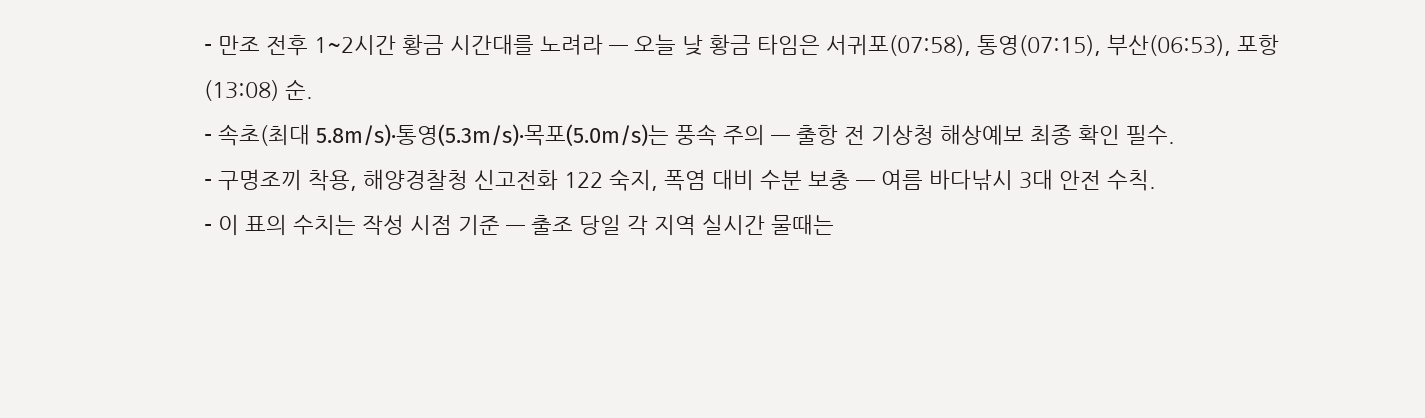- 만조 전후 1~2시간 황금 시간대를 노려라 — 오늘 낮 황금 타임은 서귀포(07:58), 통영(07:15), 부산(06:53), 포항(13:08) 순.
- 속초(최대 5.8m/s)·통영(5.3m/s)·목포(5.0m/s)는 풍속 주의 — 출항 전 기상청 해상예보 최종 확인 필수.
- 구명조끼 착용, 해양경찰청 신고전화 122 숙지, 폭염 대비 수분 보충 — 여름 바다낚시 3대 안전 수칙.
- 이 표의 수치는 작성 시점 기준 — 출조 당일 각 지역 실시간 물때는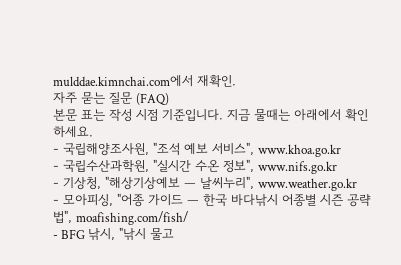mulddae.kimnchai.com에서 재확인.
자주 묻는 질문 (FAQ)
본문 표는 작성 시점 기준입니다. 지금 물때는 아래에서 확인하세요.
- 국립해양조사원, "조석 예보 서비스", www.khoa.go.kr
- 국립수산과학원, "실시간 수온 정보", www.nifs.go.kr
- 기상청, "해상기상예보 — 날씨누리", www.weather.go.kr
- 모아피싱, "어종 가이드 — 한국 바다낚시 어종별 시즌 공략법", moafishing.com/fish/
- BFG 낚시, "낚시 물고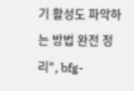기 활성도 파악하는 방법 완전 정리", bfg-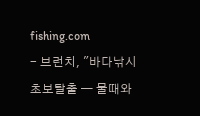fishing.com
- 브런치, "바다낚시 초보탈출 — 물때와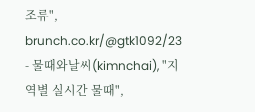조류", brunch.co.kr/@gtk1092/23
- 물때와날씨(kimnchai), "지역별 실시간 물때",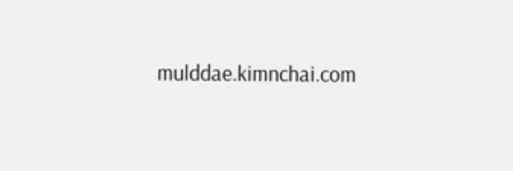mulddae.kimnchai.com